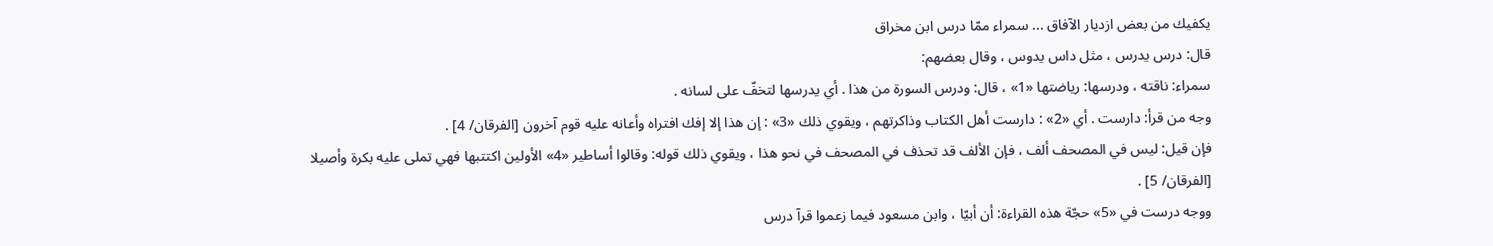يكفيك من بعض ازديار الآفاق ... سمراء ممّا درس ابن مخراق
قال: درس يدرس ، مثل داس يدوس ، وقال بعضهم:
سمراء: ناقته ، ودرسها: رياضتها «1» ، قال: ودرس السورة من هذا . أي يدرسها لتخفّ على لسانه .
وجه من قرأ: دارست . أي «2» : دارست أهل الكتاب وذاكرتهم ، ويقوي ذلك «3» : إن هذا إلا إفك افتراه وأعانه عليه قوم آخرون [الفرقان/ 4] .
فإن قيل: ليس في المصحف ألف ، فإن الألف قد تحذف في المصحف في نحو هذا ، ويقوي ذلك قوله: وقالوا أساطير «4» الأولين اكتتبها فهي تملى عليه بكرة وأصيلا [الفرقان/ 5] .
ووجه درست في «5» حجّة هذه القراءة: أن أبيّا ، وابن مسعود فيما زعموا قرآ درس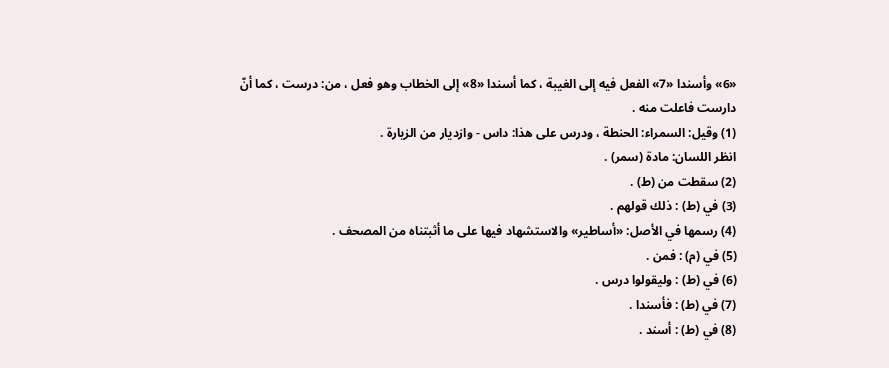«6» وأسندا «7» الفعل فيه إلى الغيبة ، كما أسندا «8» إلى الخطاب وهو فعل ، من: درست ، كما أنّ دارست فاعلت منه .
(1) وقيل: السمراء: الحنطة ، ودرس على هذا: داس - وازديار من الزيارة .
انظر اللسان: مادة (سمر) .
(2) سقطت من (ط) .
(3) في (ط) : ذلك قولهم .
(4) رسمها في الأصل: «أساطير» والاستشهاد فيها على ما أثبتناه من المصحف .
(5) في (م) : فمن .
(6) في (ط) : وليقولوا درس .
(7) في (ط) : فأسندا .
(8) في (ط) : أسند .